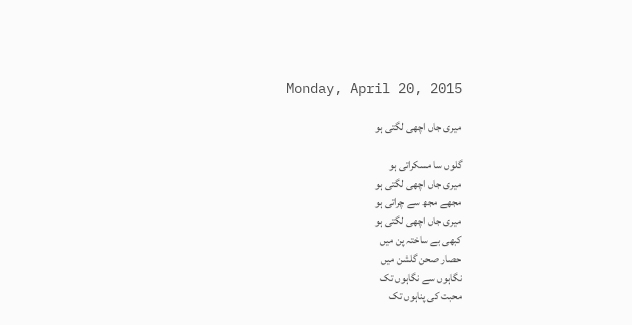Monday, April 20, 2015

میری جاں اچھی لگتی ہو

گلوں سا مسکراتی ہو
میری جاں اچھی لگتی ہو
مجھے مجھ سے چراتی ہو
میری جاں اچھی لگتی ہو
کبھی بے ساختہ پن میں
حصار صحن گلشن میں
نگاہوں سے نگاہوں تک
محبت کی پناہوں تک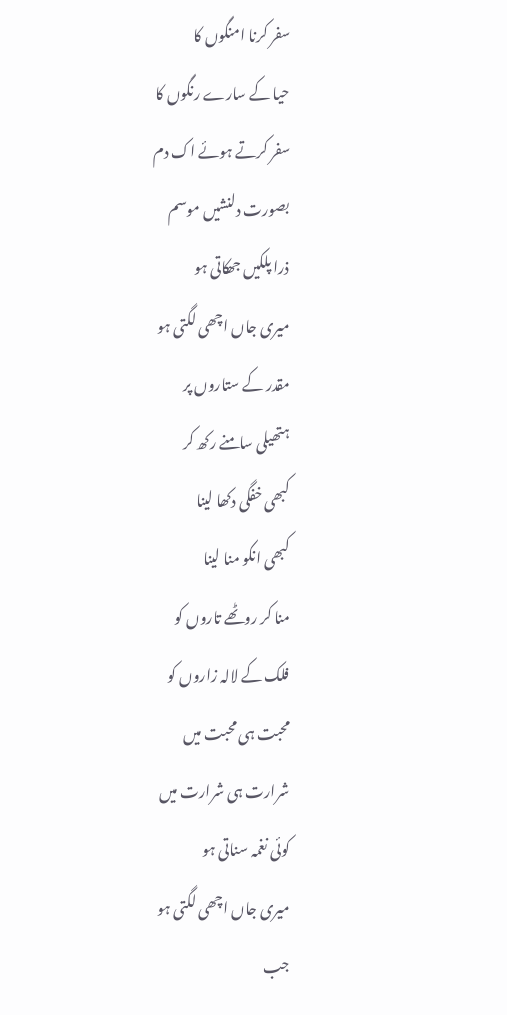سفر کرنا امنگوں کا
حیا کے سارے رنگوں کا
سفر کرتے ہوئے اک دم
بصورت دلنشیں موسم
ذرا پلکیں جھکاتی ہو
میری جاں اچھی لگتی ہو
مقدر کے ستاروں پر
ہتھیلی سامنے رکھ کر
کبھی خفگی دکھا لینا
کبھی انکو منا لینا
منا کر روٹھے تاروں کو
فلک کے لالہ زاروں کو
محبت ہی محبت میں
شرارت ہی شرارت میں
کوئی نغمہ سناتی ہو
میری جاں اچھی لگتی ہو
جب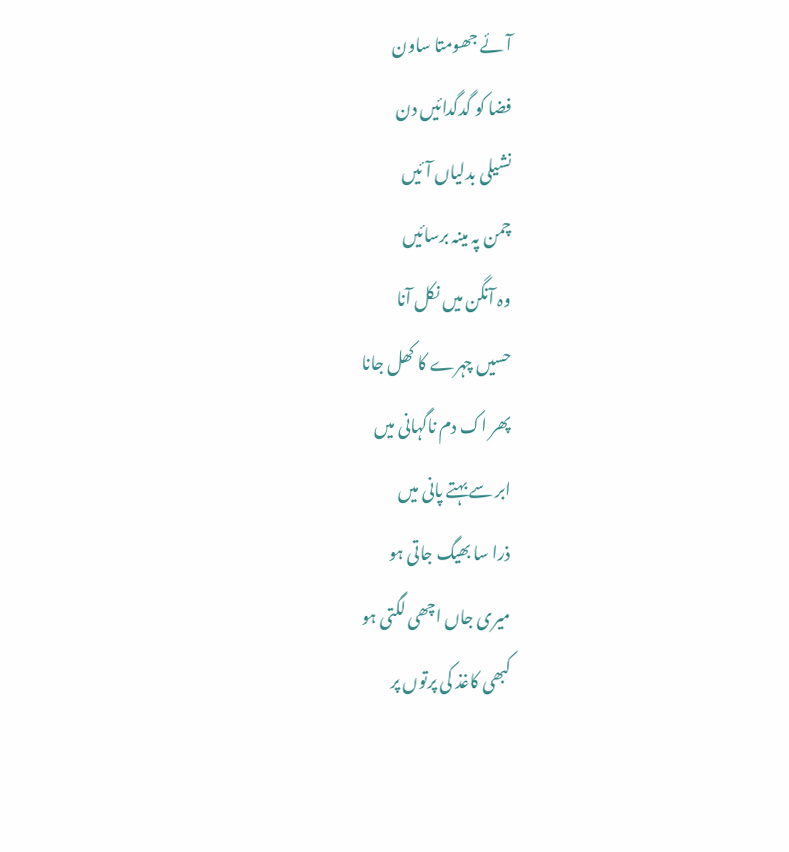آئے جھومتا ساون
فضا کو گدگدائیں دن
نشیلی بدلیاں آئیں
چمن پہ مینہ برسائیں
وہ آنگن میں نکل آنا
حسیں چہرے کا کھل جانا
پھر اک دم ناگہانی میں
ابر سے بہتے پانی میں
ذرا سا بھیگ جاتی ہو
میری جاں اچھی لگتی ہو
کبھی کاغذ کی پرتوں پر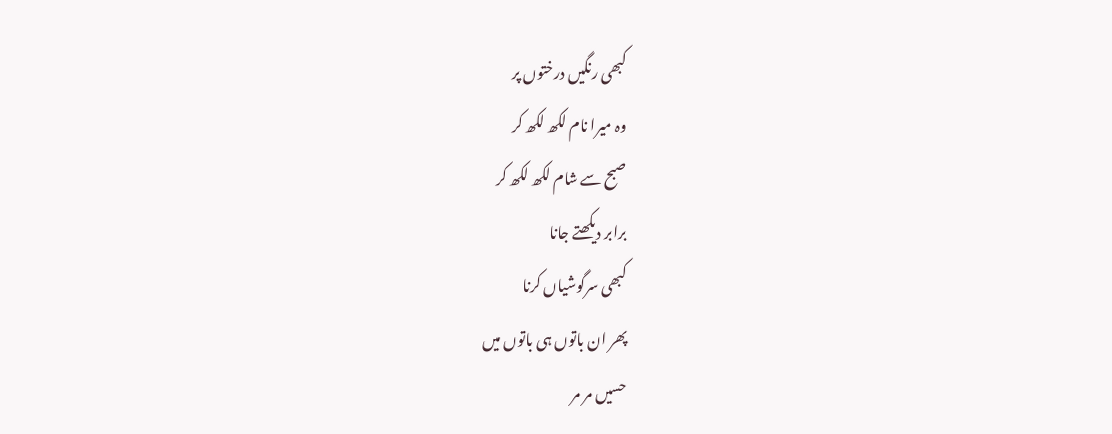کبھی رنگیں درختوں پر
وہ میرا نام لکھ لکھ کر
صبح سے شام لکھ لکھ کر
برابر دیکھتے جانا
کبھی سرگوشیاں کرنا
پھر ان باتوں ہی باتوں میں
حسیں مر مر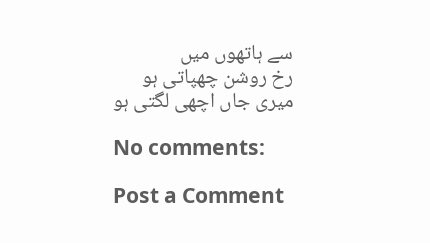سے ہاتھوں میں
رخ روشن چھپاتی ہو
میری جاں اچھی لگتی ہو

No comments:

Post a Comment